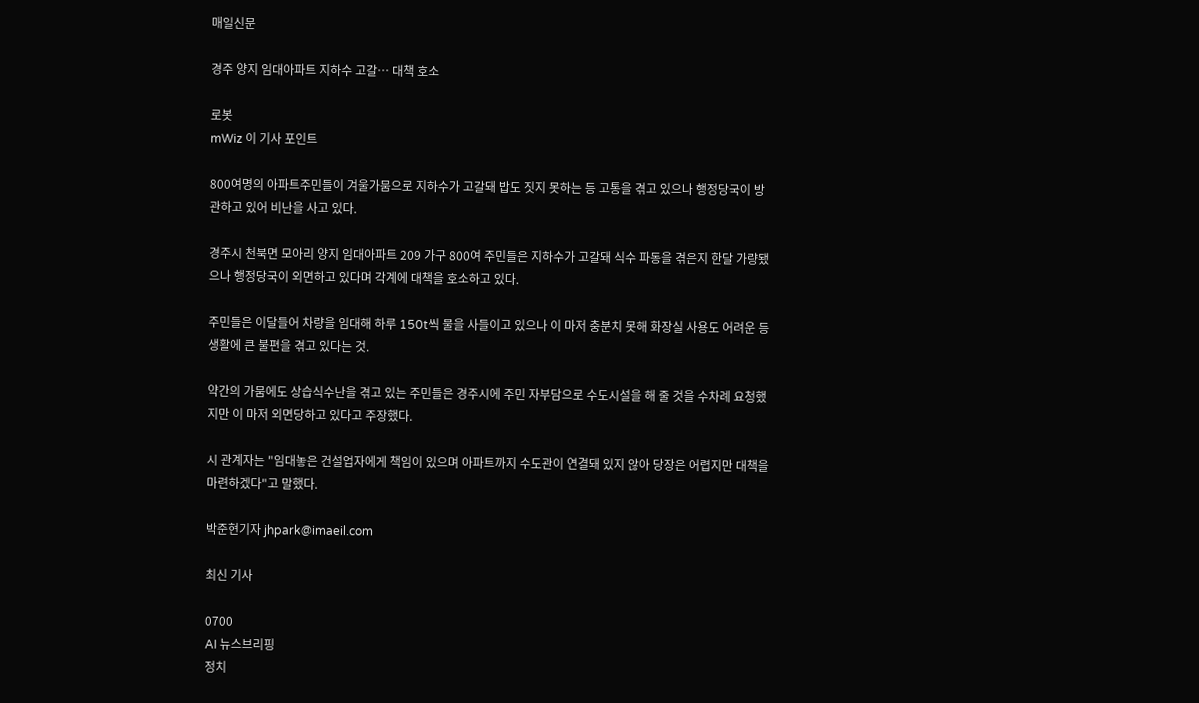매일신문

경주 양지 임대아파트 지하수 고갈… 대책 호소

로봇
mWiz 이 기사 포인트

800여명의 아파트주민들이 겨울가뭄으로 지하수가 고갈돼 밥도 짓지 못하는 등 고통을 겪고 있으나 행정당국이 방관하고 있어 비난을 사고 있다.

경주시 천북면 모아리 양지 임대아파트 209 가구 800여 주민들은 지하수가 고갈돼 식수 파동을 겪은지 한달 가량됐으나 행정당국이 외면하고 있다며 각계에 대책을 호소하고 있다.

주민들은 이달들어 차량을 임대해 하루 150t씩 물을 사들이고 있으나 이 마저 충분치 못해 화장실 사용도 어려운 등 생활에 큰 불편을 겪고 있다는 것.

약간의 가뭄에도 상습식수난을 겪고 있는 주민들은 경주시에 주민 자부담으로 수도시설을 해 줄 것을 수차례 요청했지만 이 마저 외면당하고 있다고 주장했다.

시 관계자는 "임대놓은 건설업자에게 책임이 있으며 아파트까지 수도관이 연결돼 있지 않아 당장은 어렵지만 대책을 마련하겠다"고 말했다.

박준현기자 jhpark@imaeil.com

최신 기사

0700
AI 뉴스브리핑
정치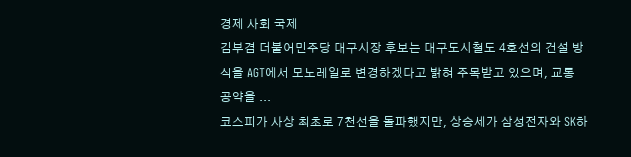경제 사회 국제
김부겸 더불어민주당 대구시장 후보는 대구도시철도 4호선의 건설 방식을 AGT에서 모노레일로 변경하겠다고 밝혀 주목받고 있으며, 교통 공약을 ...
코스피가 사상 최초로 7천선을 돌파했지만, 상승세가 삼성전자와 SK하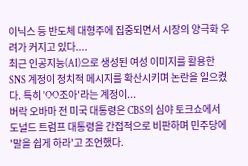이닉스 등 반도체 대형주에 집중되면서 시장의 양극화 우려가 커지고 있다....
최근 인공지능(AI)으로 생성된 여성 이미지를 활용한 SNS 계정이 정치적 메시지를 확산시키며 논란을 일으켰다. 특히 'OO조아'라는 계정이...
버락 오바마 전 미국 대통령은 CBS의 심야 토크쇼에서 도널드 트럼프 대통령을 간접적으로 비판하며 민주당에 '말을 쉽게 하라'고 조언했다.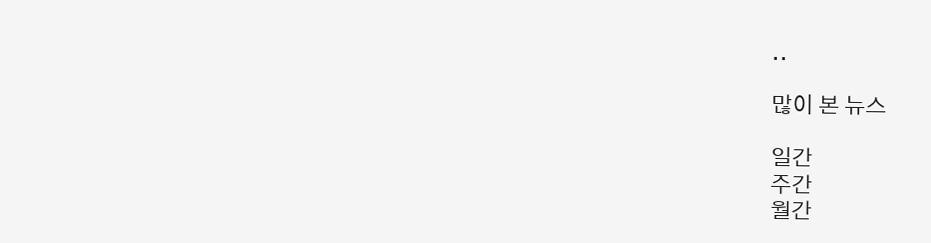..

많이 본 뉴스

일간
주간
월간